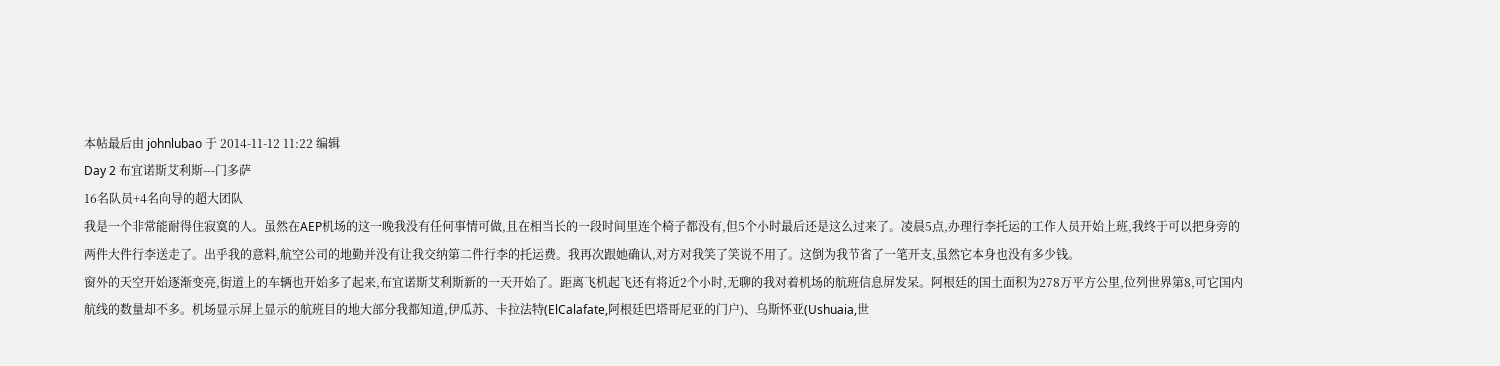本帖最后由 johnlubao 于 2014-11-12 11:22 编辑
Day 2 布宜诺斯艾利斯---门多萨
16名队员+4名向导的超大团队
我是一个非常能耐得住寂寞的人。虽然在AEP机场的这一晚我没有任何事情可做,且在相当长的一段时间里连个椅子都没有,但5个小时最后还是这么过来了。凌晨5点,办理行李托运的工作人员开始上班,我终于可以把身旁的两件大件行李送走了。出乎我的意料,航空公司的地勤并没有让我交纳第二件行李的托运费。我再次跟她确认,对方对我笑了笑说不用了。这倒为我节省了一笔开支,虽然它本身也没有多少钱。
窗外的天空开始逐渐变亮,街道上的车辆也开始多了起来,布宜诺斯艾利斯新的一天开始了。距离飞机起飞还有将近2个小时,无聊的我对着机场的航班信息屏发呆。阿根廷的国土面积为278万平方公里,位列世界第8,可它国内航线的数量却不多。机场显示屏上显示的航班目的地大部分我都知道,伊瓜苏、卡拉法特(ElCalafate,阿根廷巴塔哥尼亚的门户)、乌斯怀亚(Ushuaia,世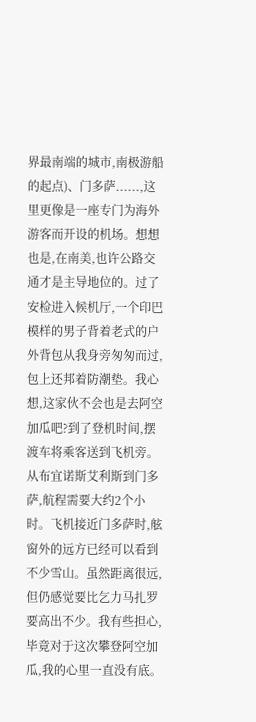界最南端的城市,南极游船的起点)、门多萨......,这里更像是一座专门为海外游客而开设的机场。想想也是,在南美,也许公路交通才是主导地位的。过了安检进入候机厅,一个印巴模样的男子背着老式的户外背包从我身旁匆匆而过,包上还邦着防潮垫。我心想,这家伙不会也是去阿空加瓜吧?到了登机时间,摆渡车将乘客送到飞机旁。从布宜诺斯艾利斯到门多萨,航程需要大约2个小时。飞机接近门多萨时,舷窗外的远方已经可以看到不少雪山。虽然距离很远,但仍感觉要比乞力马扎罗要高出不少。我有些担心,毕竟对于这次攀登阿空加瓜,我的心里一直没有底。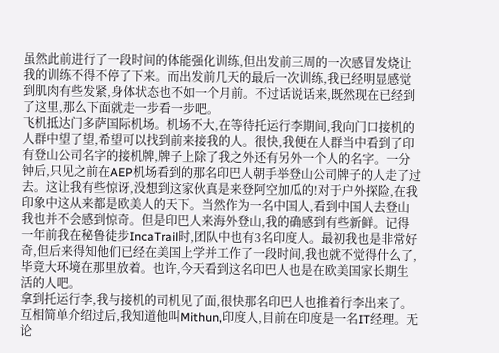虽然此前进行了一段时间的体能强化训练,但出发前三周的一次感冒发烧让我的训练不得不停了下来。而出发前几天的最后一次训练,我已经明显感觉到肌肉有些发紧,身体状态也不如一个月前。不过话说话来,既然现在已经到了这里,那么下面就走一步看一步吧。
飞机抵达门多萨国际机场。机场不大,在等待托运行李期间,我向门口接机的人群中望了望,希望可以找到前来接我的人。很快,我便在人群当中看到了印有登山公司名字的接机牌,牌子上除了我之外还有另外一个人的名字。一分钟后,只见之前在AEP机场看到的那名印巴人朝手举登山公司牌子的人走了过去。这让我有些惊讶,没想到这家伙真是来登阿空加瓜的!对于户外探险,在我印象中这从来都是欧美人的天下。当然作为一名中国人,看到中国人去登山我也并不会感到惊奇。但是印巴人来海外登山,我的确感到有些新鲜。记得一年前我在秘鲁徒步IncaTrail时,团队中也有3名印度人。最初我也是非常好奇,但后来得知他们已经在美国上学并工作了一段时间,我也就不觉得什么了,毕竟大环境在那里放着。也许,今天看到这名印巴人也是在欧美国家长期生活的人吧。
拿到托运行李,我与接机的司机见了面,很快那名印巴人也推着行李出来了。互相简单介绍过后,我知道他叫Mithun,印度人,目前在印度是一名IT经理。无论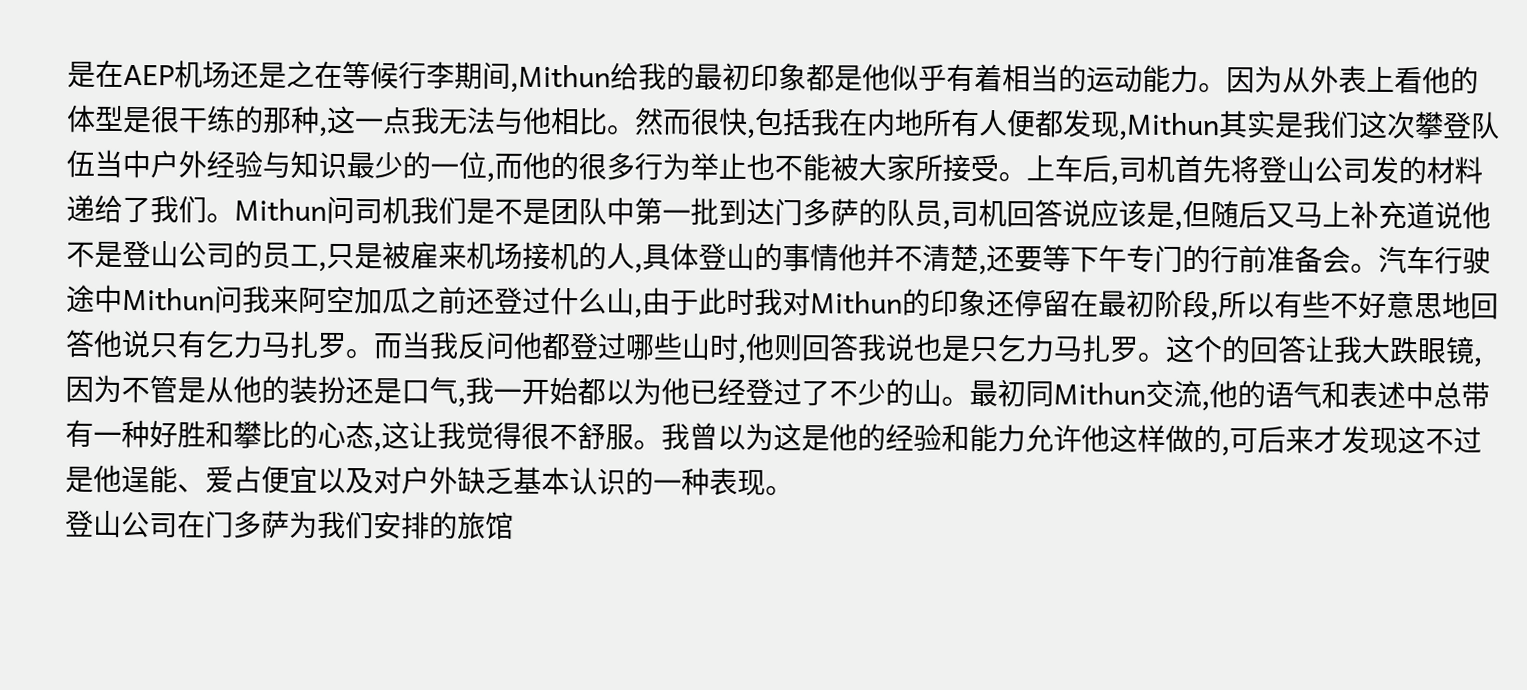是在AEP机场还是之在等候行李期间,Mithun给我的最初印象都是他似乎有着相当的运动能力。因为从外表上看他的体型是很干练的那种,这一点我无法与他相比。然而很快,包括我在内地所有人便都发现,Mithun其实是我们这次攀登队伍当中户外经验与知识最少的一位,而他的很多行为举止也不能被大家所接受。上车后,司机首先将登山公司发的材料递给了我们。Mithun问司机我们是不是团队中第一批到达门多萨的队员,司机回答说应该是,但随后又马上补充道说他不是登山公司的员工,只是被雇来机场接机的人,具体登山的事情他并不清楚,还要等下午专门的行前准备会。汽车行驶途中Mithun问我来阿空加瓜之前还登过什么山,由于此时我对Mithun的印象还停留在最初阶段,所以有些不好意思地回答他说只有乞力马扎罗。而当我反问他都登过哪些山时,他则回答我说也是只乞力马扎罗。这个的回答让我大跌眼镜,因为不管是从他的装扮还是口气,我一开始都以为他已经登过了不少的山。最初同Mithun交流,他的语气和表述中总带有一种好胜和攀比的心态,这让我觉得很不舒服。我曾以为这是他的经验和能力允许他这样做的,可后来才发现这不过是他逞能、爱占便宜以及对户外缺乏基本认识的一种表现。
登山公司在门多萨为我们安排的旅馆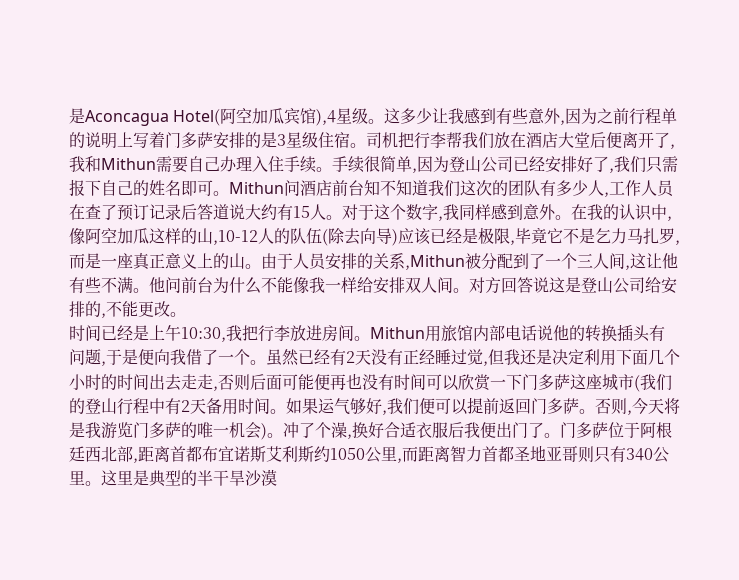是Aconcagua Hotel(阿空加瓜宾馆),4星级。这多少让我感到有些意外,因为之前行程单的说明上写着门多萨安排的是3星级住宿。司机把行李帮我们放在酒店大堂后便离开了,我和Mithun需要自己办理入住手续。手续很简单,因为登山公司已经安排好了,我们只需报下自己的姓名即可。Mithun问酒店前台知不知道我们这次的团队有多少人,工作人员在查了预订记录后答道说大约有15人。对于这个数字,我同样感到意外。在我的认识中,像阿空加瓜这样的山,10-12人的队伍(除去向导)应该已经是极限,毕竟它不是乞力马扎罗,而是一座真正意义上的山。由于人员安排的关系,Mithun被分配到了一个三人间,这让他有些不满。他问前台为什么不能像我一样给安排双人间。对方回答说这是登山公司给安排的,不能更改。
时间已经是上午10:30,我把行李放进房间。Mithun用旅馆内部电话说他的转换插头有问题,于是便向我借了一个。虽然已经有2天没有正经睡过觉,但我还是决定利用下面几个小时的时间出去走走,否则后面可能便再也没有时间可以欣赏一下门多萨这座城市(我们的登山行程中有2天备用时间。如果运气够好,我们便可以提前返回门多萨。否则,今天将是我游览门多萨的唯一机会)。冲了个澡,换好合适衣服后我便出门了。门多萨位于阿根廷西北部,距离首都布宜诺斯艾利斯约1050公里,而距离智力首都圣地亚哥则只有340公里。这里是典型的半干旱沙漠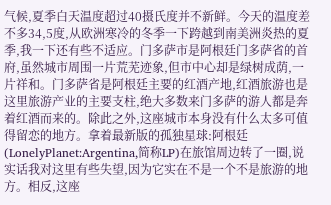气候,夏季白天温度超过40摄氏度并不新鲜。今天的温度差不多34,5度,从欧洲寒冷的冬季一下跨越到南美洲炎热的夏季,我一下还有些不适应。门多萨市是阿根廷门多萨省的首府,虽然城市周围一片荒芜迹象,但市中心却是绿树成荫,一片祥和。门多萨省是阿根廷主要的红酒产地,红酒旅游也是这里旅游产业的主要支柱,绝大多数来门多萨的游人都是奔着红酒而来的。除此之外,这座城市本身没有什么太多可值得留恋的地方。拿着最新版的孤独星球:阿根廷(LonelyPlanet:Argentina,简称LP)在旅馆周边转了一圈,说实话我对这里有些失望,因为它实在不是一个不是旅游的地方。相反,这座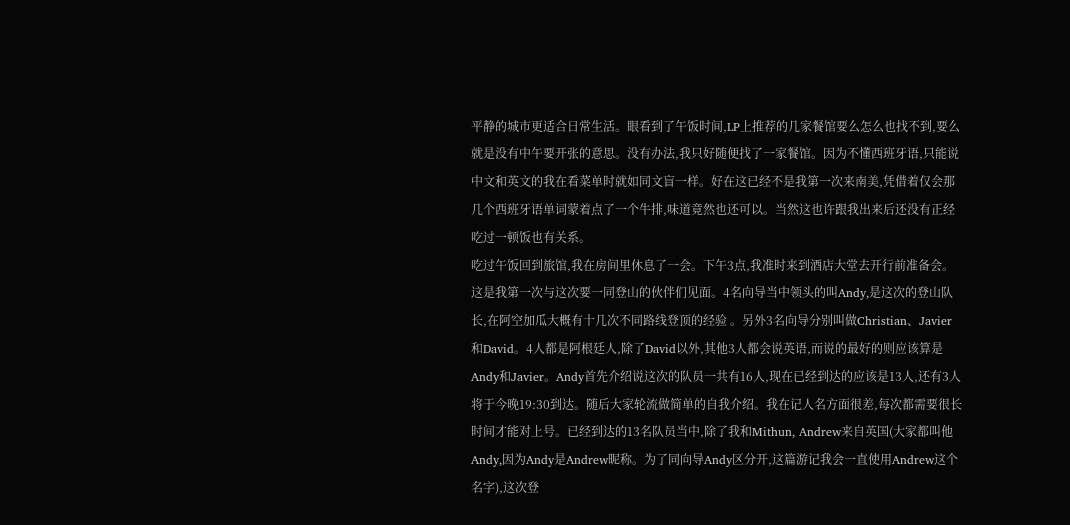平静的城市更适合日常生活。眼看到了午饭时间,LP上推荐的几家餐馆要么怎么也找不到,要么就是没有中午要开张的意思。没有办法,我只好随便找了一家餐馆。因为不懂西班牙语,只能说中文和英文的我在看菜单时就如同文盲一样。好在这已经不是我第一次来南美,凭借着仅会那几个西班牙语单词蒙着点了一个牛排,味道竟然也还可以。当然这也许跟我出来后还没有正经吃过一顿饭也有关系。
吃过午饭回到旅馆,我在房间里休息了一会。下午3点,我准时来到酒店大堂去开行前准备会。这是我第一次与这次要一同登山的伙伴们见面。4名向导当中领头的叫Andy,是这次的登山队长,在阿空加瓜大概有十几次不同路线登顶的经验 。另外3名向导分别叫做Christian、Javier和David。4人都是阿根廷人,除了David以外,其他3人都会说英语,而说的最好的则应该算是Andy和Javier。Andy首先介绍说这次的队员一共有16人,现在已经到达的应该是13人,还有3人将于今晚19:30到达。随后大家轮流做简单的自我介绍。我在记人名方面很差,每次都需要很长时间才能对上号。已经到达的13名队员当中,除了我和Mithun, Andrew来自英国(大家都叫他Andy,因为Andy是Andrew昵称。为了同向导Andy区分开,这篇游记我会一直使用Andrew这个名字),这次登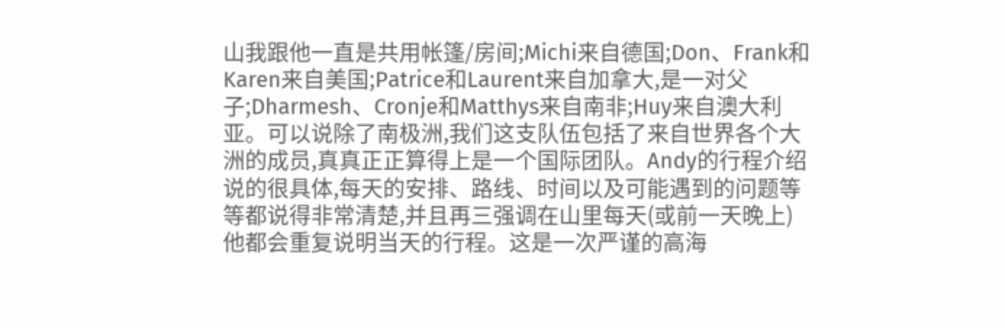山我跟他一直是共用帐篷/房间;Michi来自德国;Don、Frank和Karen来自美国;Patrice和Laurent来自加拿大,是一对父子;Dharmesh、Cronje和Matthys来自南非;Huy来自澳大利亚。可以说除了南极洲,我们这支队伍包括了来自世界各个大洲的成员,真真正正算得上是一个国际团队。Andy的行程介绍说的很具体,每天的安排、路线、时间以及可能遇到的问题等等都说得非常清楚,并且再三强调在山里每天(或前一天晚上)他都会重复说明当天的行程。这是一次严谨的高海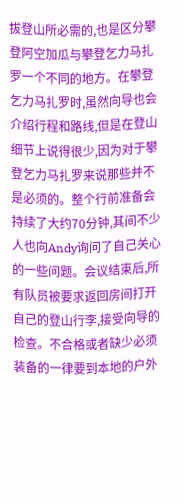拔登山所必需的,也是区分攀登阿空加瓜与攀登乞力马扎罗一个不同的地方。在攀登乞力马扎罗时,虽然向导也会介绍行程和路线,但是在登山细节上说得很少,因为对于攀登乞力马扎罗来说那些并不是必须的。整个行前准备会持续了大约70分钟,其间不少人也向Andy询问了自己关心的一些问题。会议结束后,所有队员被要求返回房间打开自己的登山行李,接受向导的检查。不合格或者缺少必须装备的一律要到本地的户外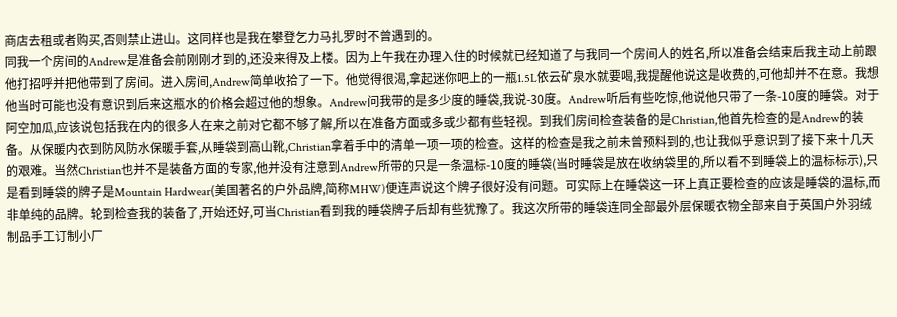商店去租或者购买,否则禁止进山。这同样也是我在攀登乞力马扎罗时不曾遇到的。
同我一个房间的Andrew是准备会前刚刚才到的,还没来得及上楼。因为上午我在办理入住的时候就已经知道了与我同一个房间人的姓名,所以准备会结束后我主动上前跟他打招呼并把他带到了房间。进入房间,Andrew简单收拾了一下。他觉得很渴,拿起迷你吧上的一瓶1.5L依云矿泉水就要喝,我提醒他说这是收费的,可他却并不在意。我想他当时可能也没有意识到后来这瓶水的价格会超过他的想象。Andrew问我带的是多少度的睡袋,我说-30度。Andrew听后有些吃惊,他说他只带了一条-10度的睡袋。对于阿空加瓜,应该说包括我在内的很多人在来之前对它都不够了解,所以在准备方面或多或少都有些轻视。到我们房间检查装备的是Christian,他首先检查的是Andrew的装备。从保暖内衣到防风防水保暖手套,从睡袋到高山靴,Christian拿着手中的清单一项一项的检查。这样的检查是我之前未曾预料到的,也让我似乎意识到了接下来十几天的艰难。当然Christian也并不是装备方面的专家,他并没有注意到Andrew所带的只是一条温标-10度的睡袋(当时睡袋是放在收纳袋里的,所以看不到睡袋上的温标标示),只是看到睡袋的牌子是Mountain Hardwear(美国著名的户外品牌,简称MHW)便连声说这个牌子很好没有问题。可实际上在睡袋这一环上真正要检查的应该是睡袋的温标,而非单纯的品牌。轮到检查我的装备了,开始还好,可当Christian看到我的睡袋牌子后却有些犹豫了。我这次所带的睡袋连同全部最外层保暖衣物全部来自于英国户外羽绒制品手工订制小厂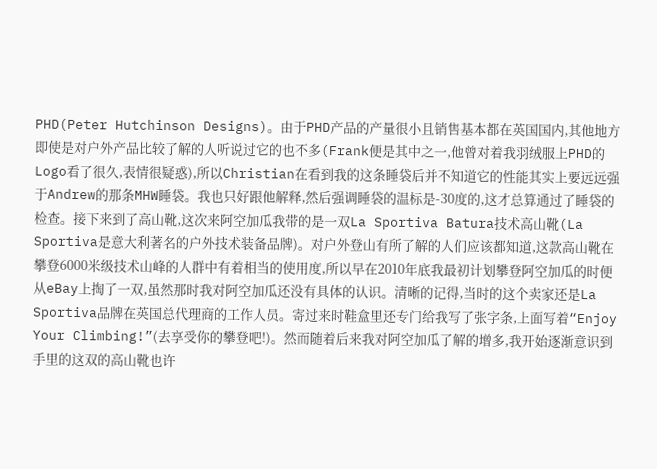PHD(Peter Hutchinson Designs)。由于PHD产品的产量很小且销售基本都在英国国内,其他地方即使是对户外产品比较了解的人听说过它的也不多(Frank便是其中之一,他曾对着我羽绒服上PHD的Logo看了很久,表情很疑惑),所以Christian在看到我的这条睡袋后并不知道它的性能其实上要远远强于Andrew的那条MHW睡袋。我也只好跟他解释,然后强调睡袋的温标是-30度的,这才总算通过了睡袋的检查。接下来到了高山靴,这次来阿空加瓜我带的是一双La Sportiva Batura技术高山靴(La Sportiva是意大利著名的户外技术装备品牌)。对户外登山有所了解的人们应该都知道,这款高山靴在攀登6000米级技术山峰的人群中有着相当的使用度,所以早在2010年底我最初计划攀登阿空加瓜的时便从eBay上掏了一双,虽然那时我对阿空加瓜还没有具体的认识。清晰的记得,当时的这个卖家还是La Sportiva品牌在英国总代理商的工作人员。寄过来时鞋盒里还专门给我写了张字条,上面写着“Enjoy Your Climbing!”(去享受你的攀登吧!)。然而随着后来我对阿空加瓜了解的增多,我开始逐渐意识到手里的这双的高山靴也许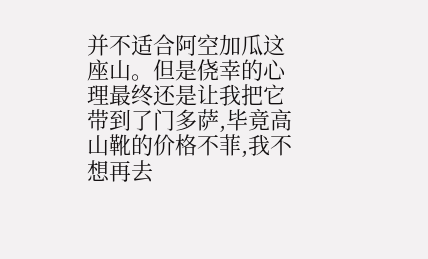并不适合阿空加瓜这座山。但是侥幸的心理最终还是让我把它带到了门多萨,毕竟高山靴的价格不菲,我不想再去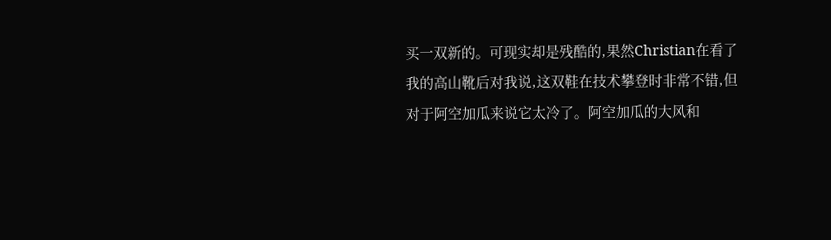买一双新的。可现实却是残酷的,果然Christian在看了我的高山靴后对我说,这双鞋在技术攀登时非常不错,但对于阿空加瓜来说它太冷了。阿空加瓜的大风和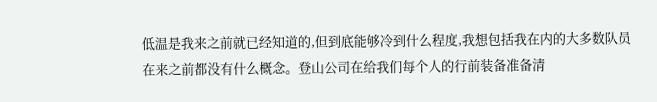低温是我来之前就已经知道的,但到底能够冷到什么程度,我想包括我在内的大多数队员在来之前都没有什么概念。登山公司在给我们每个人的行前装备准备清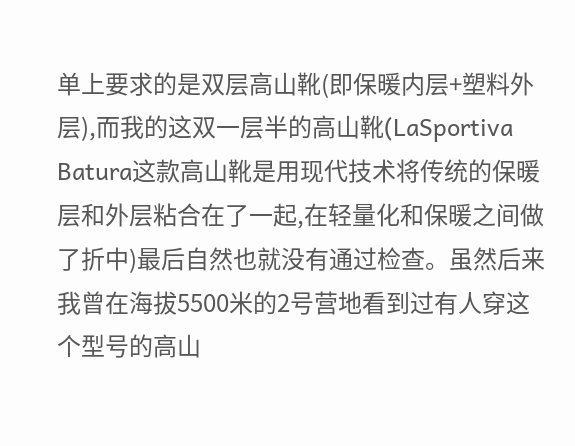单上要求的是双层高山靴(即保暖内层+塑料外层),而我的这双一层半的高山靴(LaSportiva Batura这款高山靴是用现代技术将传统的保暖层和外层粘合在了一起,在轻量化和保暖之间做了折中)最后自然也就没有通过检查。虽然后来我曾在海拔5500米的2号营地看到过有人穿这个型号的高山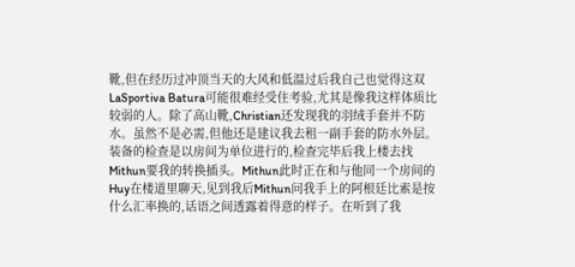靴,但在经历过冲顶当天的大风和低温过后我自己也觉得这双LaSportiva Batura可能很难经受住考验,尤其是像我这样体质比较弱的人。除了高山靴,Christian还发现我的羽绒手套并不防水。虽然不是必需,但他还是建议我去租一副手套的防水外层。
装备的检查是以房间为单位进行的,检查完毕后我上楼去找Mithun要我的转换插头。Mithun此时正在和与他同一个房间的Huy在楼道里聊天,见到我后Mithun问我手上的阿根廷比索是按什么汇率换的,话语之间透露着得意的样子。在听到了我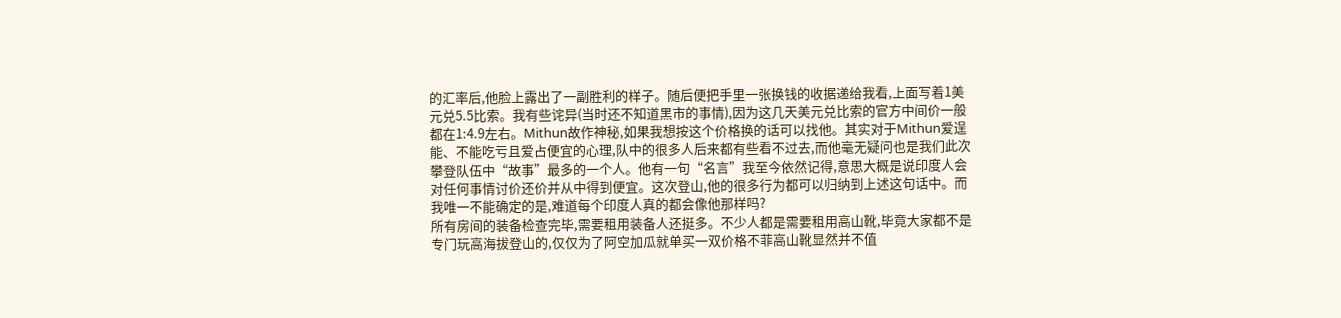的汇率后,他脸上露出了一副胜利的样子。随后便把手里一张换钱的收据递给我看,上面写着1美元兑5.5比索。我有些诧异(当时还不知道黑市的事情),因为这几天美元兑比索的官方中间价一般都在1:4.9左右。Mithun故作神秘,如果我想按这个价格换的话可以找他。其实对于Mithun爱逞能、不能吃亏且爱占便宜的心理,队中的很多人后来都有些看不过去,而他毫无疑问也是我们此次攀登队伍中“故事”最多的一个人。他有一句“名言”我至今依然记得,意思大概是说印度人会对任何事情讨价还价并从中得到便宜。这次登山,他的很多行为都可以归纳到上述这句话中。而我唯一不能确定的是,难道每个印度人真的都会像他那样吗?
所有房间的装备检查完毕,需要租用装备人还挺多。不少人都是需要租用高山靴,毕竟大家都不是专门玩高海拔登山的,仅仅为了阿空加瓜就单买一双价格不菲高山靴显然并不值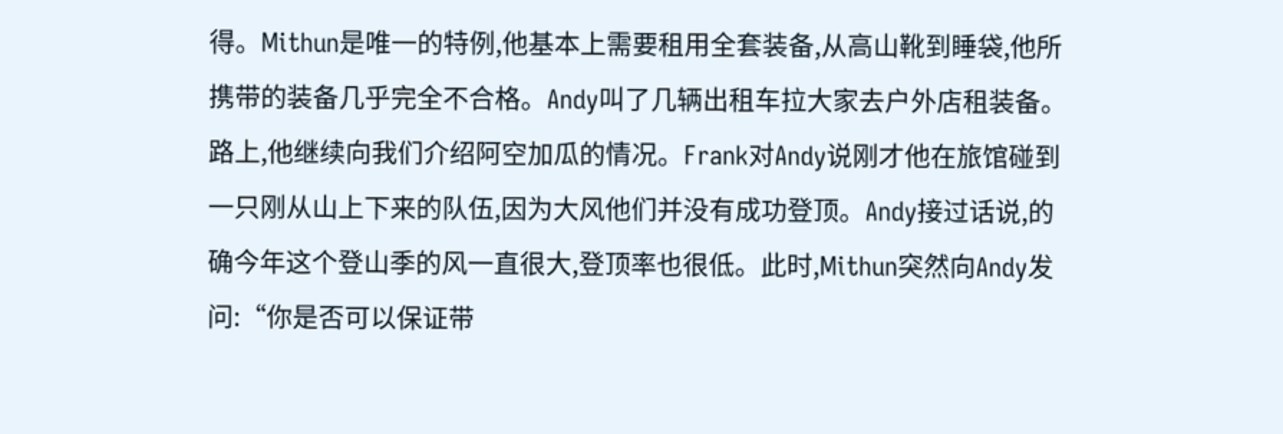得。Mithun是唯一的特例,他基本上需要租用全套装备,从高山靴到睡袋,他所携带的装备几乎完全不合格。Andy叫了几辆出租车拉大家去户外店租装备。路上,他继续向我们介绍阿空加瓜的情况。Frank对Andy说刚才他在旅馆碰到一只刚从山上下来的队伍,因为大风他们并没有成功登顶。Andy接过话说,的确今年这个登山季的风一直很大,登顶率也很低。此时,Mithun突然向Andy发问:“你是否可以保证带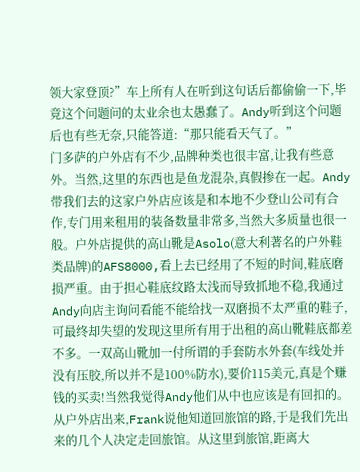领大家登顶?”车上所有人在听到这句话后都偷偷一下,毕竟这个问题问的太业余也太愚蠢了。Andy听到这个问题后也有些无奈,只能答道:“那只能看天气了。”
门多萨的户外店有不少,品牌种类也很丰富,让我有些意外。当然,这里的东西也是鱼龙混杂,真假掺在一起。Andy带我们去的这家户外店应该是和本地不少登山公司有合作,专门用来租用的装备数量非常多,当然大多质量也很一般。户外店提供的高山靴是Asolo(意大利著名的户外鞋类品牌)的AFS8000,看上去已经用了不短的时间,鞋底磨损严重。由于担心鞋底纹路太浅而导致抓地不稳,我通过Andy向店主询问看能不能给找一双磨损不太严重的鞋子,可最终却失望的发现这里所有用于出租的高山靴鞋底都差不多。一双高山靴加一付所谓的手套防水外套(车线处并没有压胶,所以并不是100%防水),要价115美元,真是个赚钱的买卖!当然我觉得Andy他们从中也应该是有回扣的。
从户外店出来,Frank说他知道回旅馆的路,于是我们先出来的几个人决定走回旅馆。从这里到旅馆,距离大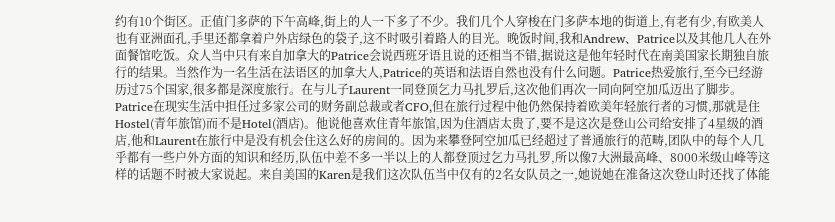约有10个街区。正值门多萨的下午高峰,街上的人一下多了不少。我们几个人穿梭在门多萨本地的街道上,有老有少,有欧美人也有亚洲面孔,手里还都拿着户外店绿色的袋子,这不时吸引着路人的目光。晚饭时间,我和Andrew、Patrice以及其他几人在外面餐馆吃饭。众人当中只有来自加拿大的Patrice会说西班牙语且说的还相当不错,据说这是他年轻时代在南美国家长期独自旅行的结果。当然作为一名生活在法语区的加拿大人,Patrice的英语和法语自然也没有什么问题。Patrice热爱旅行,至今已经游历过75个国家,很多都是深度旅行。在与儿子Laurent一同登顶乞力马扎罗后,这次他们再次一同向阿空加瓜迈出了脚步。Patrice在现实生活中担任过多家公司的财务副总裁或者CFO,但在旅行过程中他仍然保持着欧美年轻旅行者的习惯,那就是住Hostel(青年旅馆)而不是Hotel(酒店)。他说他喜欢住青年旅馆,因为住酒店太贵了,要不是这次是登山公司给安排了4星级的酒店,他和Laurent在旅行中是没有机会住这么好的房间的。因为来攀登阿空加瓜已经超过了普通旅行的范畴,团队中的每个人几乎都有一些户外方面的知识和经历,队伍中差不多一半以上的人都登顶过乞力马扎罗,所以像7大洲最高峰、8000米级山峰等这样的话题不时被大家说起。来自美国的Karen是我们这次队伍当中仅有的2名女队员之一,她说她在准备这次登山时还找了体能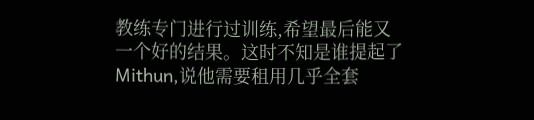教练专门进行过训练,希望最后能又一个好的结果。这时不知是谁提起了Mithun,说他需要租用几乎全套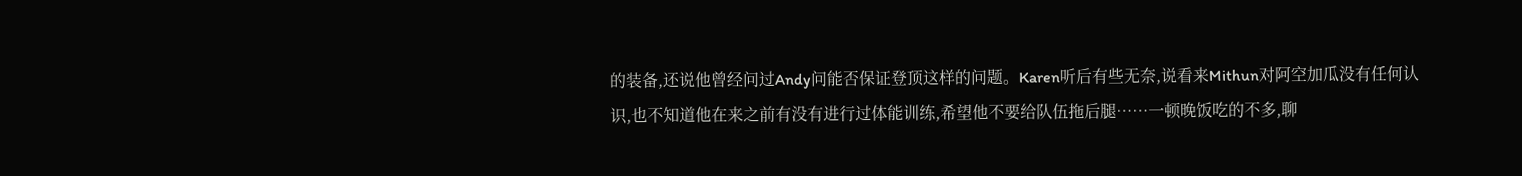的装备,还说他曾经问过Andy问能否保证登顶这样的问题。Karen听后有些无奈,说看来Mithun对阿空加瓜没有任何认识,也不知道他在来之前有没有进行过体能训练,希望他不要给队伍拖后腿……一顿晚饭吃的不多,聊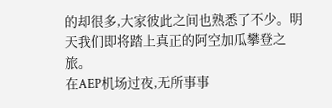的却很多,大家彼此之间也熟悉了不少。明天我们即将踏上真正的阿空加瓜攀登之旅。
在AEP机场过夜,无所事事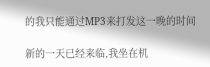的我只能通过MP3来打发这一晚的时间

新的一天已经来临,我坐在机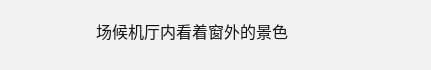场候机厅内看着窗外的景色